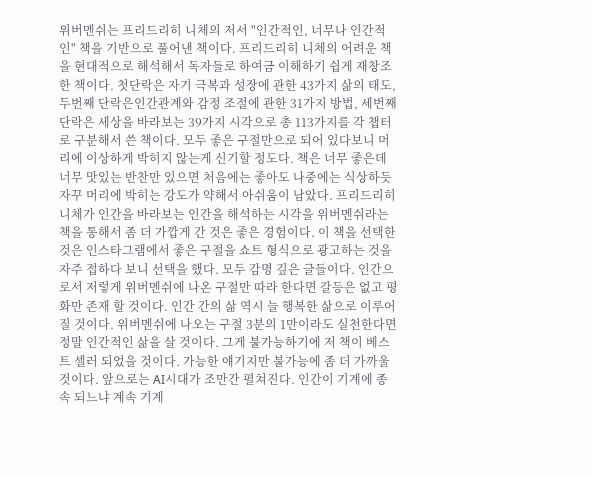위버멘쉬는 프리드리히 니체의 저서 "인간적인, 너무나 인간적인" 책을 기반으로 풀어낸 책이다. 프리드리히 니체의 어려운 책을 현대적으로 해석해서 독자들로 하여금 이해하기 쉽게 재창조한 책이다. 첫단락은 자기 극복과 성장에 관한 43가지 삶의 태도, 두번째 단락은인간관계와 감정 조절에 관한 31가지 방법, 세번째 단락은 세상을 바라보는 39가지 시각으로 총 113가지를 각 챕터로 구분해서 쓴 책이다. 모두 좋은 구절만으로 되어 있다보니 머리에 이상하게 박히지 않는게 신기할 정도다. 책은 너무 좋은데 너무 맛있는 반찬만 있으면 처음에는 좋아도 나중에는 식상하듯 자꾸 머리에 박히는 강도가 약해서 아쉬움이 남았다. 프리드리히 니체가 인간을 바라보는 인간을 해석하는 시각을 위버멘쉬라는 책을 통해서 좀 더 가깝게 간 것은 좋은 경험이다. 이 책을 선택한 것은 인스타그램에서 좋은 구절을 쇼트 형식으로 광고하는 것을 자주 접하다 보니 선택을 했다. 모두 감명 깊은 글들이다. 인간으로서 저렇게 위버멘쉬에 나온 구절만 따라 한다면 갈등은 없고 평화만 존재 할 것이다. 인간 간의 삶 역시 늘 행복한 삶으로 이루어 질 것이다. 위버멘쉬에 나오는 구절 3분의 1만이라도 실천한다면 정말 인간적인 삶을 살 것이다. 그게 불가능하기에 저 책이 베스트 셀러 되었을 것이다. 가능한 얘기지만 불가능에 좀 더 가까울 것이다. 앞으로는 AI시대가 조만간 펼쳐진다. 인간이 기계에 종속 되느냐 계속 기계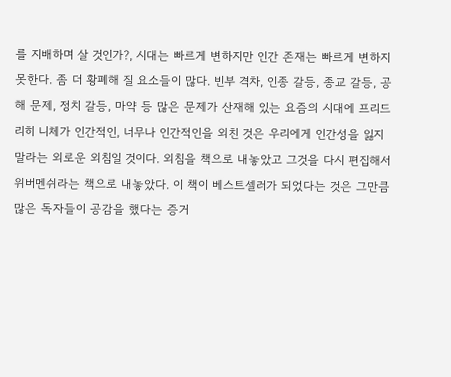를 지배하며 살 것인가?, 시대는 빠르게 변하지만 인간 존재는 빠르게 변하지 못한다. 좀 더 황폐해 질 요소들이 많다. 빈부 격차, 인종 갈등, 종교 갈등, 공해 문제, 정치 갈등, 마약 등 많은 문제가 산재해 있는 요즘의 시대에 프리드리히 니체가 인간적인, 너무나 인간적인을 외친 것은 우리에게 인간성을 잃지 말라는 외로운 외침일 것이다. 외침을 책으로 내놓았고 그것을 다시 편집해서 위버멘쉬라는 책으로 내놓았다. 이 책이 베스트셀러가 되었다는 것은 그만큼 많은 독자들이 공감을 했다는 증거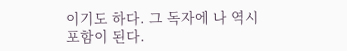이기도 하다. 그 독자에 나 역시 포함이 된다.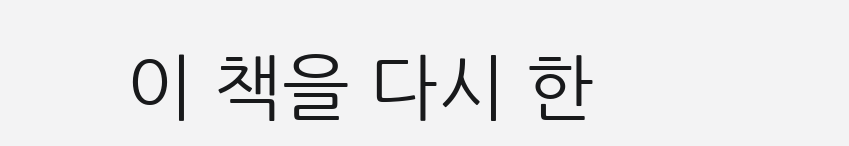이 책을 다시 한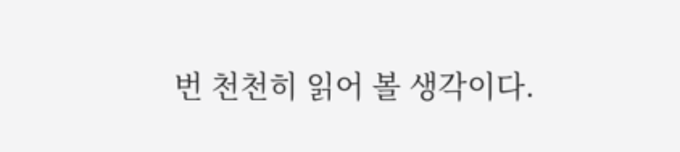번 천천히 읽어 볼 생각이다.